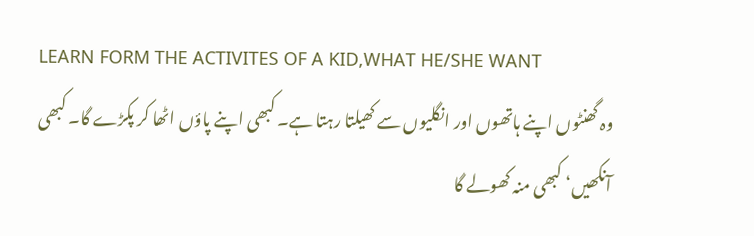LEARN FORM THE ACTIVITES OF A KID,WHAT HE/SHE WANT
وہ گھنٹوں اپنے ہاتھوں اور انگلیوں سے کھیلتا رہتا ہے۔ کبھی اپنے پاؤں اٹھا کر پکڑے گا۔ کبھی آنکھیں‘ کبھی منہ کھولے گا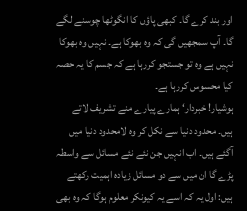اور بند کرے گا۔ کبھی پاؤں کا انگوٹھا چوسنے لگے گا۔ آپ سمجھیں گی کہ وہ بھوکا ہے۔ نہیں وہ بھوکا نہیں ہے وہ تو جستجو کررہا ہے کہ جسم کا یہ حصہ کیا محسوس کررہا ہے۔
ہوشیار! خبردار‘ ہمارے پیارے منے تشریف لاتے ہیں۔ محدود دنیا سے نکل کر وہ لامحدود دنیا میں آگئے ہیں۔ اب انہیں جن نئے نئے مسائل سے واسطہ پڑے گا ان میں سے دو مسائل زیادہ اہمیت رکھتے ہیں: اول یہ کہ اسے یہ کیونکر معلوم ہوگا کہ وہ بھی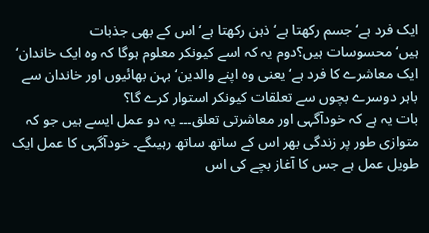ایک فرد ہے‘ جسم رکھتا ہے‘ ذہن رکھتا ہے‘ اس کے بھی جذبات ہیں‘محسوسات ہیں؟دوم یہ کہ اسے کیونکر معلوم ہوگا کہ وہ ایک خاندان‘ ایک معاشرے کا فرد ہے‘ یعنی وہ اپنے والدین‘ بہن بھائیوں اور خاندان سے باہر دوسرے بچوں سے تعلقات کیونکر استوار کرے گا؟
بات یہ ہے کہ خودآگہی اور معاشرتی تعلق۔۔۔ یہ دو عمل ایسے ہیں جو کہ متوازی طور پر زندگی بھر اس کے ساتھ ساتھ رہیںگے۔ خودآگہی کا عمل ایک طویل عمل ہے جس کا آغاز بچے کی اس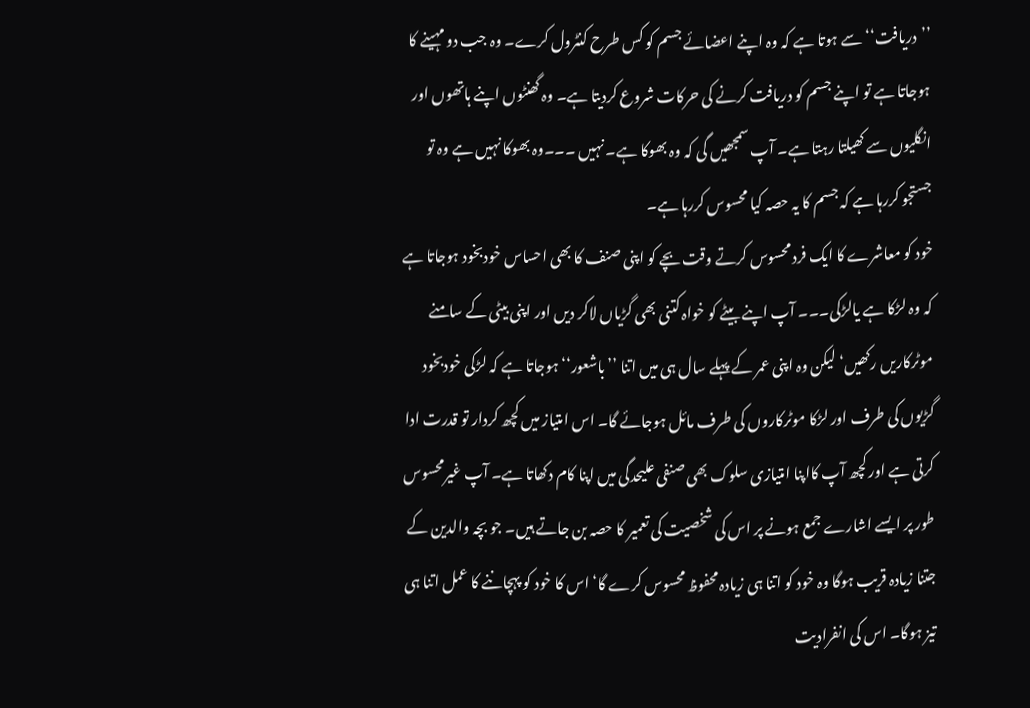’’دریافت‘‘ سے ہوتا ہے کہ وہ اپنے اعضائے جسم کو کس طرح کنٹرول کرے۔ وہ جب دو مہینے کا ہوجاتا ہے تو اپنے جسم کو دریافت کرنے کی حرکات شروع کردیتا ہے۔ وہ گھنٹوں اپنے ہاتھوں اور انگلیوں سے کھیلتا رہتا ہے۔ آپ سمجھیں گی کہ وہ بھوکا ہے۔ نہیں ۔۔۔وہ بھوکا نہیں ہے وہ تو جستجو کررہا ہے کہ جسم کا یہ حصہ کیا محسوس کررہا ہے۔
خود کو معاشرے کا ایک فرد محسوس کرتے وقت بچے کو اپنی صنف کا بھی احساس خودبخود ہوجاتا ہے کہ وہ لڑکا ہے یالڑکی۔۔۔ آپ اپنے بیٹے کو خواہ کتنی بھی گڑیاں لاکر دیں اور اپنی بیٹی کے سامنے موٹرکاریں رکھیں‘ لیکن وہ اپنی عمر کے پہلے سال ہی میں اتنا ’’باشعور‘‘ ہوجاتا ہے کہ لڑکی خودبخود گڑیوں کی طرف اور لڑکا موٹرکاروں کی طرف مائل ہوجائے گا۔ اس امتیاز میں کچھ کردار تو قدرت ادا کرتی ہے اور کچھ آپ کااپنا امتیازی سلوک بھی صنفی علیحدگی میں اپنا کام دکھاتا ہے۔ آپ غیرمحسوس طور پر ایسے اشارے جمع ہونے پر اس کی شخصیت کی تعمیر کا حصہ بن جاتے ہیں۔ جو بچہ والدین کے جتنا زیادہ قریب ہوگا وہ خود کو اتنا ہی زیادہ محفوظ محسوس کرے گا‘ اس کا خود کو پہچاننے کا عمل اتنا ہی تیز ہوگا۔ اس کی انفرادیت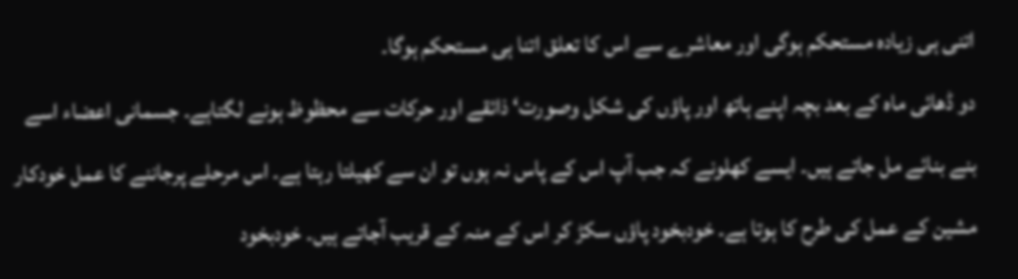اتنی ہی زیادہ مستحکم ہوگی اور معاشرے سے اس کا تعلق اتنا ہی مستحکم ہوگا۔
دو ڈھائی ماہ کے بعد بچہ اپنے ہاتھ اور پاؤں کی شکل وصورت‘ ذائقے اور حرکات سے محظوظ ہونے لگتاہے۔ جسمانی اعضاء اسے بنے بنائے مل جاتے ہیں۔ ایسے کھلونے کہ جب آپ اس کے پاس نہ ہوں تو ان سے کھیلتا رہتا ہے۔ اس مرحلے پرجاننے کا عمل خودکار مشین کے عمل کی طرح کا ہوتا ہے۔ خودبخود پاؤں سکڑ کر اس کے منہ کے قریب آجاتے ہیں۔ خودبخود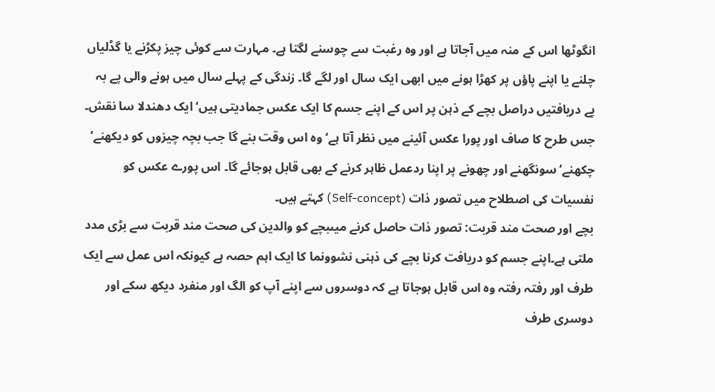انگوٹھا اس کے منہ میں آجاتا ہے اور وہ رغبت سے چوسنے لگتا ہے۔ مہارت سے کوئی چیز پکڑنے یا گڈلیاں چلنے یا اپنے پاؤں پر کھڑا ہونے میں ابھی ایک سال اور لگے گا۔ زندگی کے پہلے سال میں ہونے والی پے بہ پے دریافتیں دراصل بچے کے ذہن پر اس کے اپنے جسم کا ایک عکس جمادیتی ہیں‘ ایک دھندلا سا نقش۔ جس طرح کا صاف اور پورا عکس آئینے میں نظر آتا ہے‘ وہ اس وقت بنے گا جب بچہ چیزوں کو دیکھنے‘ چکھنے‘ سونگھنے اور چھونے پر اپنا ردعمل ظاہر کرنے کے بھی قابل ہوجائے گا۔ اس پورے عکس کو نفسیات کی اصطلاح میں تصور ذات (Self-concept) کہتے ہیں۔
بچے اور صحت مند قربت: تصور ذات حاصل کرنے میںبچے کو والدین کی صحت مند قربت سے بڑی مدد ملتی ہے۔اپنے جسم کو دریافت کرنا بچے کی ذہنی نشوونما کا ایک اہم حصہ ہے کیونکہ اس عمل سے ایک طرف اور رفتہ رفتہ وہ اس قابل ہوجاتا ہے کہ دوسروں سے اپنے آپ کو الگ اور منفرد دیکھ سکے اور دوسری طرف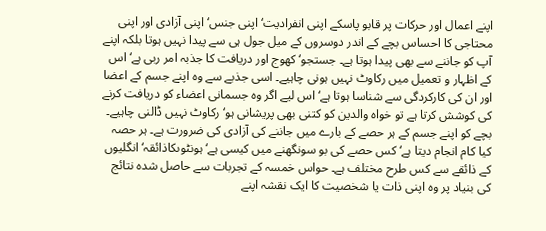اپنے اعمال اور حرکات پر قابو پاسکے اپنی انفرادیت‘ اپنی جنس‘ اپنی آزادی اور اپنی محتاجی کا احساس بچے کے اندر دوسروں کے میل جول ہی سے پیدا نہیں ہوتا بلکہ اپنے آپ کو جاننے سے بھی پیدا ہوتا ہے۔ جستجو‘ کھوج اور دریافت کا جذبہ امر ربی ہے‘ اس کے اظہار و تعمیل میں رکاوٹ نہیں ہونی چاہیے۔ اسی جذبے سے وہ اپنے جسم کے اعضا اور ان کی کارکردگی سے شناسا ہوتا ہے‘ اس لیے اگر وہ جسمانی اعضاء کو دریافت کرنے کی کوشش کرتا ہے تو خواہ والدین کو کتنی بھی پریشانی ہو‘ رکاوٹ نہیں ڈالنی چاہیے۔ بچے کو اپنے جسم کے ہر حصے کے بارے میں جاننے کی آزادی کی ضرورت ہے۔ ہر حصہ کیا کام انجام دیتا ہے‘ کس حصے کی بو سونگھنے میں کیسی ہے‘ ہونٹوںکاذائقہ‘ انگلیوں کے ذائقے سے کس طرح مختلف ہے۔ حواس خمسہ کے تجربات سے حاصل شدہ نتائج کی بنیاد پر وہ اپنی ذات یا شخصیت کا ایک نقشہ اپنے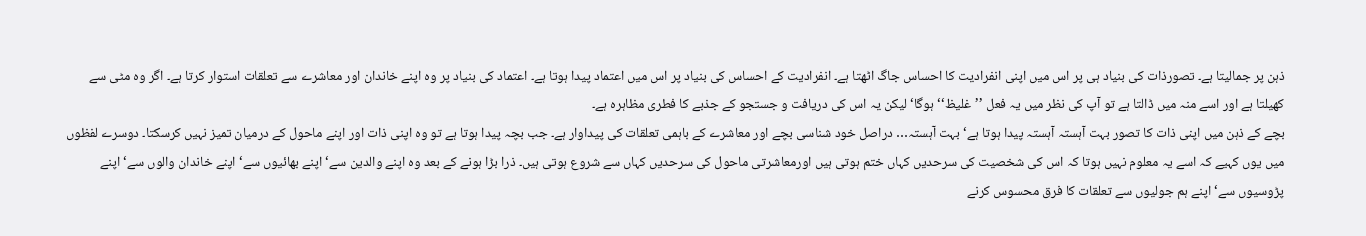ذہن پر جمالیتا ہے۔ تصورذات کی بنیاد ہی پر اس میں اپنی انفرادیت کا احساس جاگ اٹھتا ہے۔ انفرادیت کے احساس کی بنیاد پر اس میں اعتماد پیدا ہوتا ہے۔ اعتماد کی بنیاد پر وہ اپنے خاندان اور معاشرے سے تعلقات استوار کرتا ہے۔ اگر وہ مٹی سے کھیلتا ہے اور اسے منہ میں ڈالتا ہے تو آپ کی نظر میں یہ فعل ’’غلیظ‘‘ ہوگا‘ لیکن یہ اس کی دریافت و جستجو کے جذبے کا فطری مظاہرہ ہے۔
بچے کے ذہن میں اپنی ذات کا تصور بہت آہستہ آہستہ پیدا ہوتا ہے‘ بہت آہستہ… دراصل خود شناسی بچے اور معاشرے کے باہمی تعلقات کی پیداوار ہے۔ جب بچہ پیدا ہوتا ہے تو وہ اپنی ذات اور اپنے ماحول کے درمیان تمیز نہیں کرسکتا۔ دوسرے لفظوں میں یوں کہیے کہ اسے یہ معلوم نہیں ہوتا کہ اس کی شخصیت کی سرحدیں کہاں ختم ہوتی ہیں اورمعاشرتی ماحول کی سرحدیں کہاں سے شروع ہوتی ہیں۔ ذرا بڑا ہونے کے بعد وہ اپنے والدین سے‘ اپنے بھائیوں سے‘ اپنے خاندان والوں سے‘ اپنے پڑوسیوں سے‘ اپنے ہم جولیوں سے تعلقات کا فرق محسوس کرنے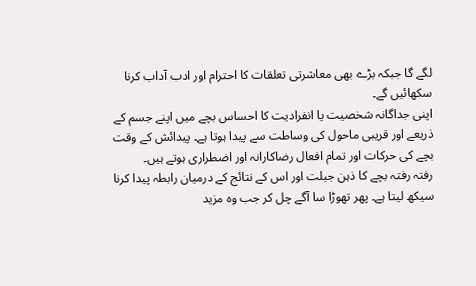لگے گا جبکہ بڑے بھی معاشرتی تعلقات کا احترام اور ادب آداب کرنا سکھائیں گے۔
اپنی جداگانہ شخصیت یا انفرادیت کا احساس بچے میں اپنے جسم کے ذریعے اور قریبی ماحول کی وساطت سے پیدا ہوتا ہے۔ پیدائش کے وقت بچے کی حرکات اور تمام افعال رضاکارانہ اور اضطراری ہوتے ہیں۔
رفتہ رفتہ بچے کا ذہن جبلت اور اس کے نتائج کے درمیان رابطہ پیدا کرنا سیکھ لیتا ہے۔ پھر تھوڑا سا آگے چل کر جب وہ مزید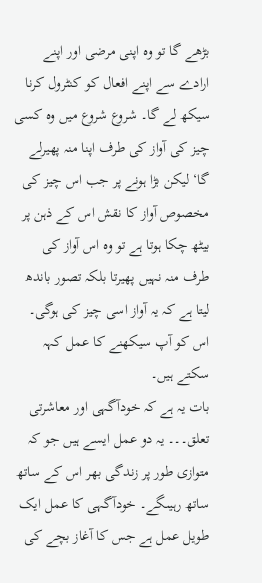بڑھے گا تو وہ اپنی مرضی اور اپنے ارادے سے اپنے افعال کو کنٹرول کرنا سیکھ لے گا۔ شروع شروع میں وہ کسی چیز کی آواز کی طرف اپنا منہ پھیرلے گا‘ لیکن بڑا ہونے پر جب اس چیز کی مخصوص آواز کا نقش اس کے ذہن پر بیٹھ چکا ہوتا ہے تو وہ اس آواز کی طرف منہ نہیں پھیرتا بلکہ تصور باندھ لیتا ہے کہ یہ آواز اسی چیز کی ہوگی۔ اس کو آپ سیکھنے کا عمل کہہ سکتے ہیں۔
بات یہ ہے کہ خودآگہی اور معاشرتی تعلق۔۔۔ یہ دو عمل ایسے ہیں جو کہ متوازی طور پر زندگی بھر اس کے ساتھ ساتھ رہیںگے۔ خودآگہی کا عمل ایک طویل عمل ہے جس کا آغاز بچے کی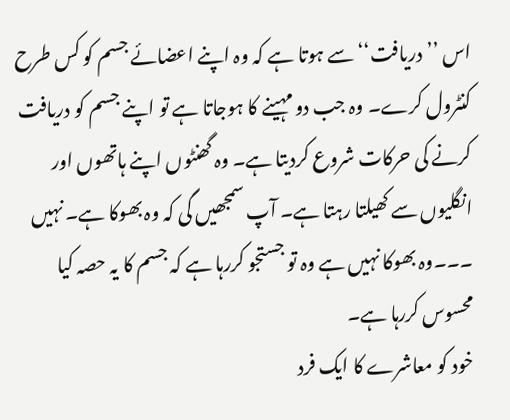اس ’’دریافت‘‘ سے ہوتا ہے کہ وہ اپنے اعضائے جسم کو کس طرح کنٹرول کرے۔ وہ جب دو مہینے کا ہوجاتا ہے تو اپنے جسم کو دریافت کرنے کی حرکات شروع کردیتا ہے۔ وہ گھنٹوں اپنے ہاتھوں اور انگلیوں سے کھیلتا رہتا ہے۔ آپ سمجھیں گی کہ وہ بھوکا ہے۔ نہیں ۔۔۔وہ بھوکا نہیں ہے وہ تو جستجو کررہا ہے کہ جسم کا یہ حصہ کیا محسوس کررہا ہے۔
خود کو معاشرے کا ایک فرد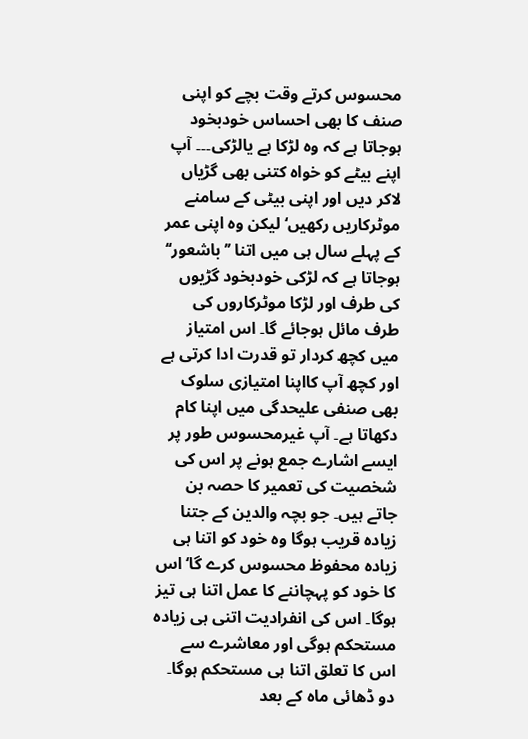محسوس کرتے وقت بچے کو اپنی صنف کا بھی احساس خودبخود ہوجاتا ہے کہ وہ لڑکا ہے یالڑکی۔۔۔ آپ اپنے بیٹے کو خواہ کتنی بھی گڑیاں لاکر دیں اور اپنی بیٹی کے سامنے موٹرکاریں رکھیں‘ لیکن وہ اپنی عمر کے پہلے سال ہی میں اتنا ’’باشعور‘‘ ہوجاتا ہے کہ لڑکی خودبخود گڑیوں کی طرف اور لڑکا موٹرکاروں کی طرف مائل ہوجائے گا۔ اس امتیاز میں کچھ کردار تو قدرت ادا کرتی ہے اور کچھ آپ کااپنا امتیازی سلوک بھی صنفی علیحدگی میں اپنا کام دکھاتا ہے۔ آپ غیرمحسوس طور پر ایسے اشارے جمع ہونے پر اس کی شخصیت کی تعمیر کا حصہ بن جاتے ہیں۔ جو بچہ والدین کے جتنا زیادہ قریب ہوگا وہ خود کو اتنا ہی زیادہ محفوظ محسوس کرے گا‘ اس کا خود کو پہچاننے کا عمل اتنا ہی تیز ہوگا۔ اس کی انفرادیت اتنی ہی زیادہ مستحکم ہوگی اور معاشرے سے اس کا تعلق اتنا ہی مستحکم ہوگا۔
دو ڈھائی ماہ کے بعد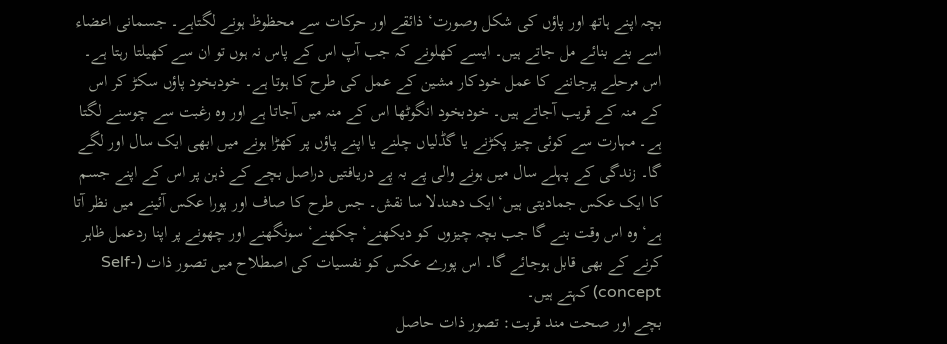بچہ اپنے ہاتھ اور پاؤں کی شکل وصورت‘ ذائقے اور حرکات سے محظوظ ہونے لگتاہے۔ جسمانی اعضاء اسے بنے بنائے مل جاتے ہیں۔ ایسے کھلونے کہ جب آپ اس کے پاس نہ ہوں تو ان سے کھیلتا رہتا ہے۔ اس مرحلے پرجاننے کا عمل خودکار مشین کے عمل کی طرح کا ہوتا ہے۔ خودبخود پاؤں سکڑ کر اس کے منہ کے قریب آجاتے ہیں۔ خودبخود انگوٹھا اس کے منہ میں آجاتا ہے اور وہ رغبت سے چوسنے لگتا ہے۔ مہارت سے کوئی چیز پکڑنے یا گڈلیاں چلنے یا اپنے پاؤں پر کھڑا ہونے میں ابھی ایک سال اور لگے گا۔ زندگی کے پہلے سال میں ہونے والی پے بہ پے دریافتیں دراصل بچے کے ذہن پر اس کے اپنے جسم کا ایک عکس جمادیتی ہیں‘ ایک دھندلا سا نقش۔ جس طرح کا صاف اور پورا عکس آئینے میں نظر آتا ہے‘ وہ اس وقت بنے گا جب بچہ چیزوں کو دیکھنے‘ چکھنے‘ سونگھنے اور چھونے پر اپنا ردعمل ظاہر کرنے کے بھی قابل ہوجائے گا۔ اس پورے عکس کو نفسیات کی اصطلاح میں تصور ذات (Self-concept) کہتے ہیں۔
بچے اور صحت مند قربت: تصور ذات حاصل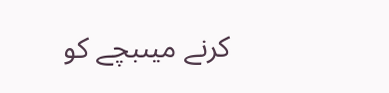کرنے میںبچے کو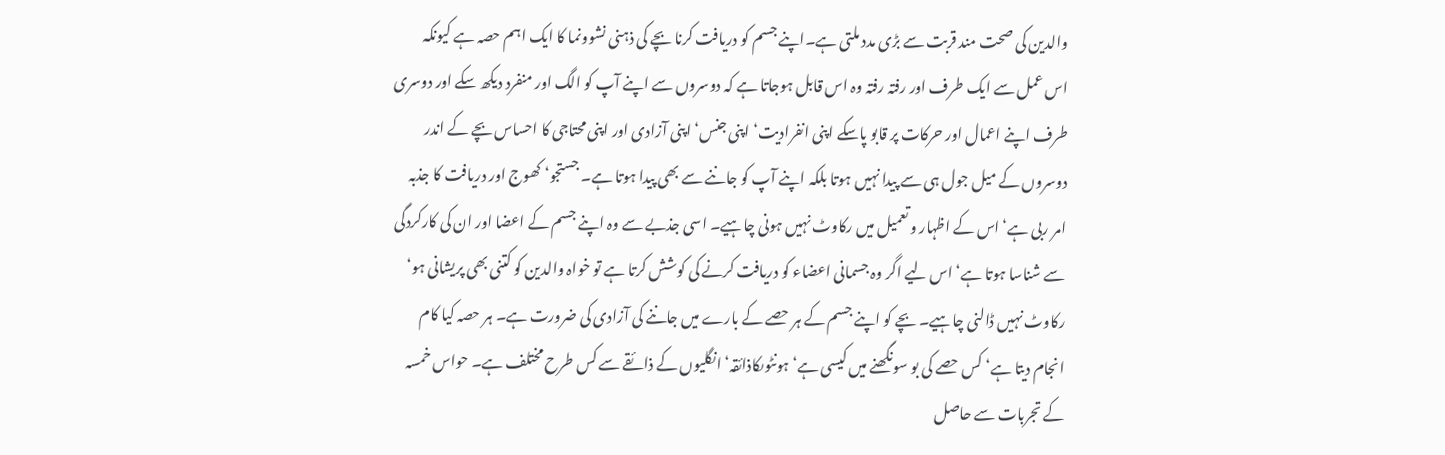والدین کی صحت مند قربت سے بڑی مدد ملتی ہے۔اپنے جسم کو دریافت کرنا بچے کی ذہنی نشوونما کا ایک اہم حصہ ہے کیونکہ اس عمل سے ایک طرف اور رفتہ رفتہ وہ اس قابل ہوجاتا ہے کہ دوسروں سے اپنے آپ کو الگ اور منفرد دیکھ سکے اور دوسری طرف اپنے اعمال اور حرکات پر قابو پاسکے اپنی انفرادیت‘ اپنی جنس‘ اپنی آزادی اور اپنی محتاجی کا احساس بچے کے اندر دوسروں کے میل جول ہی سے پیدا نہیں ہوتا بلکہ اپنے آپ کو جاننے سے بھی پیدا ہوتا ہے۔ جستجو‘ کھوج اور دریافت کا جذبہ امر ربی ہے‘ اس کے اظہار و تعمیل میں رکاوٹ نہیں ہونی چاہیے۔ اسی جذبے سے وہ اپنے جسم کے اعضا اور ان کی کارکردگی سے شناسا ہوتا ہے‘ اس لیے اگر وہ جسمانی اعضاء کو دریافت کرنے کی کوشش کرتا ہے تو خواہ والدین کو کتنی بھی پریشانی ہو‘ رکاوٹ نہیں ڈالنی چاہیے۔ بچے کو اپنے جسم کے ہر حصے کے بارے میں جاننے کی آزادی کی ضرورت ہے۔ ہر حصہ کیا کام انجام دیتا ہے‘ کس حصے کی بو سونگھنے میں کیسی ہے‘ ہونٹوںکاذائقہ‘ انگلیوں کے ذائقے سے کس طرح مختلف ہے۔ حواس خمسہ کے تجربات سے حاصل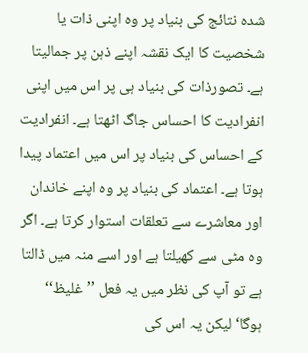شدہ نتائج کی بنیاد پر وہ اپنی ذات یا شخصیت کا ایک نقشہ اپنے ذہن پر جمالیتا ہے۔ تصورذات کی بنیاد ہی پر اس میں اپنی انفرادیت کا احساس جاگ اٹھتا ہے۔ انفرادیت کے احساس کی بنیاد پر اس میں اعتماد پیدا ہوتا ہے۔ اعتماد کی بنیاد پر وہ اپنے خاندان اور معاشرے سے تعلقات استوار کرتا ہے۔ اگر وہ مٹی سے کھیلتا ہے اور اسے منہ میں ڈالتا ہے تو آپ کی نظر میں یہ فعل ’’غلیظ‘‘ ہوگا‘ لیکن یہ اس کی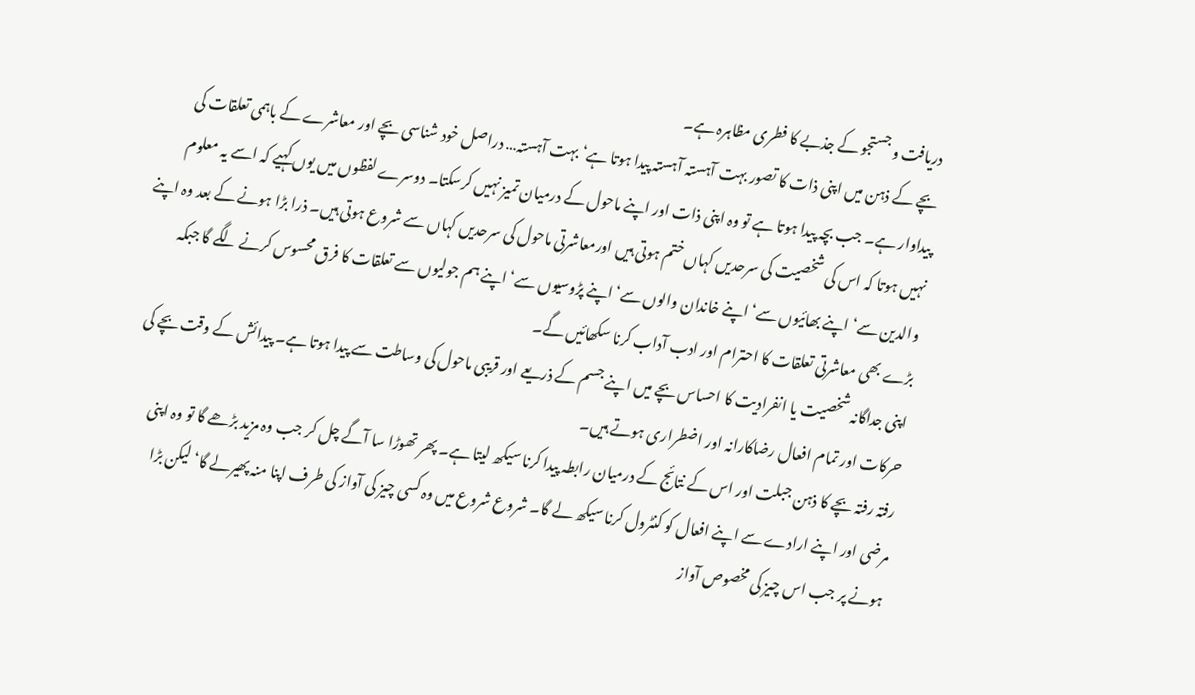دریافت و جستجو کے جذبے کا فطری مظاہرہ ہے۔
بچے کے ذہن میں اپنی ذات کا تصور بہت آہستہ آہستہ پیدا ہوتا ہے‘ بہت آہستہ… دراصل خود شناسی بچے اور معاشرے کے باہمی تعلقات کی پیداوار ہے۔ جب بچہ پیدا ہوتا ہے تو وہ اپنی ذات اور اپنے ماحول کے درمیان تمیز نہیں کرسکتا۔ دوسرے لفظوں میں یوں کہیے کہ اسے یہ معلوم نہیں ہوتا کہ اس کی شخصیت کی سرحدیں کہاں ختم ہوتی ہیں اورمعاشرتی ماحول کی سرحدیں کہاں سے شروع ہوتی ہیں۔ ذرا بڑا ہونے کے بعد وہ اپنے والدین سے‘ اپنے بھائیوں سے‘ اپنے خاندان والوں سے‘ اپنے پڑوسیوں سے‘ اپنے ہم جولیوں سے تعلقات کا فرق محسوس کرنے لگے گا جبکہ بڑے بھی معاشرتی تعلقات کا احترام اور ادب آداب کرنا سکھائیں گے۔
اپنی جداگانہ شخصیت یا انفرادیت کا احساس بچے میں اپنے جسم کے ذریعے اور قریبی ماحول کی وساطت سے پیدا ہوتا ہے۔ پیدائش کے وقت بچے کی حرکات اور تمام افعال رضاکارانہ اور اضطراری ہوتے ہیں۔
رفتہ رفتہ بچے کا ذہن جبلت اور اس کے نتائج کے درمیان رابطہ پیدا کرنا سیکھ لیتا ہے۔ پھر تھوڑا سا آگے چل کر جب وہ مزید بڑھے گا تو وہ اپنی مرضی اور اپنے ارادے سے اپنے افعال کو کنٹرول کرنا سیکھ لے گا۔ شروع شروع میں وہ کسی چیز کی آواز کی طرف اپنا منہ پھیرلے گا‘ لیکن بڑا ہونے پر جب اس چیز کی مخصوص آواز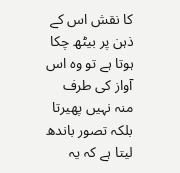کا نقش اس کے ذہن پر بیٹھ چکا ہوتا ہے تو وہ اس آواز کی طرف منہ نہیں پھیرتا بلکہ تصور باندھ لیتا ہے کہ یہ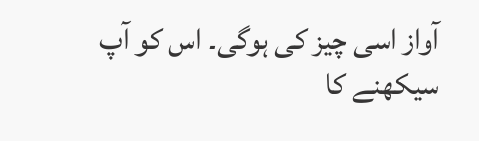آواز اسی چیز کی ہوگی۔ اس کو آپ سیکھنے کا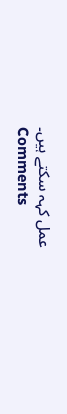عمل کہہ سکتے ہیں۔
Comments